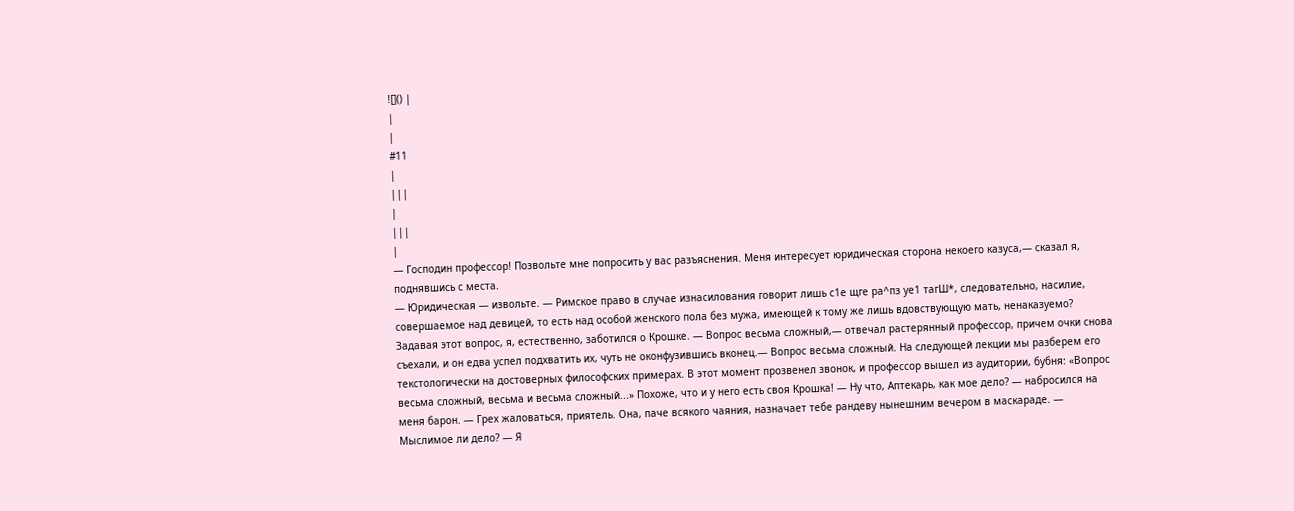![]() |
|
|
#11
|
|||
|
|||
|
— Господин профессор! Позвольте мне попросить у вас разъяснения. Меня интересует юридическая сторона некоего казуса,— сказал я, поднявшись с места.
— Юридическая — извольте. — Римское право в случае изнасилования говорит лишь с1е щге ра^пз уе1 тагШ*, следовательно, насилие, совершаемое над девицей, то есть над особой женского пола без мужа, имеющей к тому же лишь вдовствующую мать, ненаказуемо? Задавая этот вопрос, я, естественно, заботился о Крошке. — Вопрос весьма сложный,— отвечал растерянный профессор, причем очки снова съехали, и он едва успел подхватить их, чуть не оконфузившись вконец.— Вопрос весьма сложный. На следующей лекции мы разберем его текстологически на достоверных философских примерах. В этот момент прозвенел звонок, и профессор вышел из аудитории, бубня: «Вопрос весьма сложный, весьма и весьма сложный...» Похоже, что и у него есть своя Крошка! — Ну что, Аптекарь, как мое дело? — набросился на меня барон. — Грех жаловаться, приятель. Она, паче всякого чаяния, назначает тебе рандеву нынешним вечером в маскараде. — Мыслимое ли дело? — Я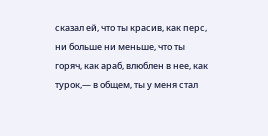сказал ей, что ты красив, как перс, ни больше ни меньше, что ты горяч, как араб, влюблен в нее, как турок,— в общем, ты у меня стал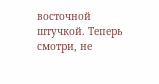восточной штучкой. Теперь смотри, не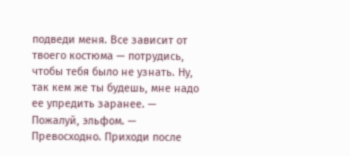подведи меня. Все зависит от твоего костюма — потрудись, чтобы тебя было не узнать. Ну, так кем же ты будешь, мне надо ее упредить заранее. — Пожалуй, эльфом. — Превосходно. Приходи после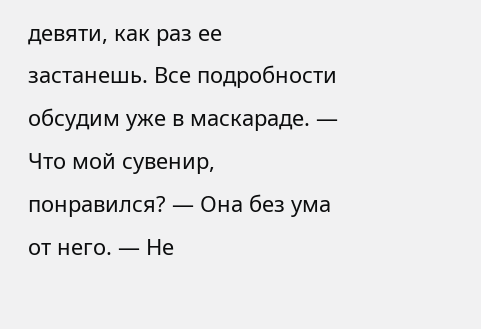девяти, как раз ее застанешь. Все подробности обсудим уже в маскараде. — Что мой сувенир, понравился? — Она без ума от него. — Не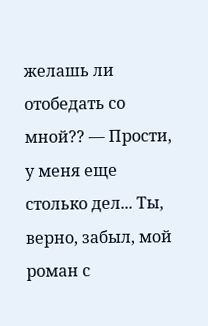желашь ли отобедать со мной?? — Прости, у меня еще столько дел... Ты, верно, забыл, мой роман с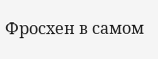Фросхен в самом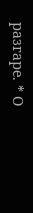разгаре. * О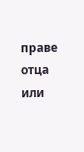праве отца или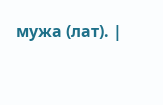мужа (лат). |